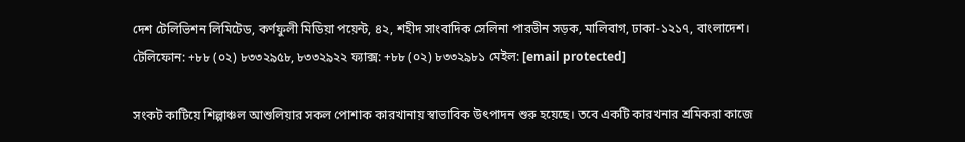দেশ টেলিভিশন লিমিটেড, কর্ণফুলী মিডিয়া পয়েন্ট, ৪২, শহীদ সাংবাদিক সেলিনা পারভীন সড়ক, মালিবাগ, ঢাকা-১২১৭, বাংলাদেশ।
টেলিফোন: +৮৮ (০২) ৮৩৩২৯৫৮, ৮৩৩২৯২২ ফ্যাক্স: +৮৮ (০২) ৮৩৩২৯৮১ মেইল: [email protected]

সংকট কাটিয়ে শিল্পাঞ্চল আশুলিয়ার সকল পোশাক কারখানায় স্বাভাবিক উৎপাদন শুরু হয়েছে। তবে একটি কারখনার শ্রমিকরা কাজে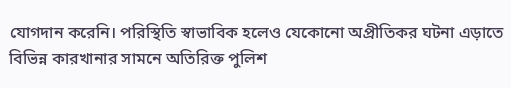যোগদান করেনি। পরিস্থিতি স্বাভাবিক হলেও যেকোনো অপ্রীতিকর ঘটনা এড়াতে বিভিন্ন কারখানার সামনে অতিরিক্ত পুলিশ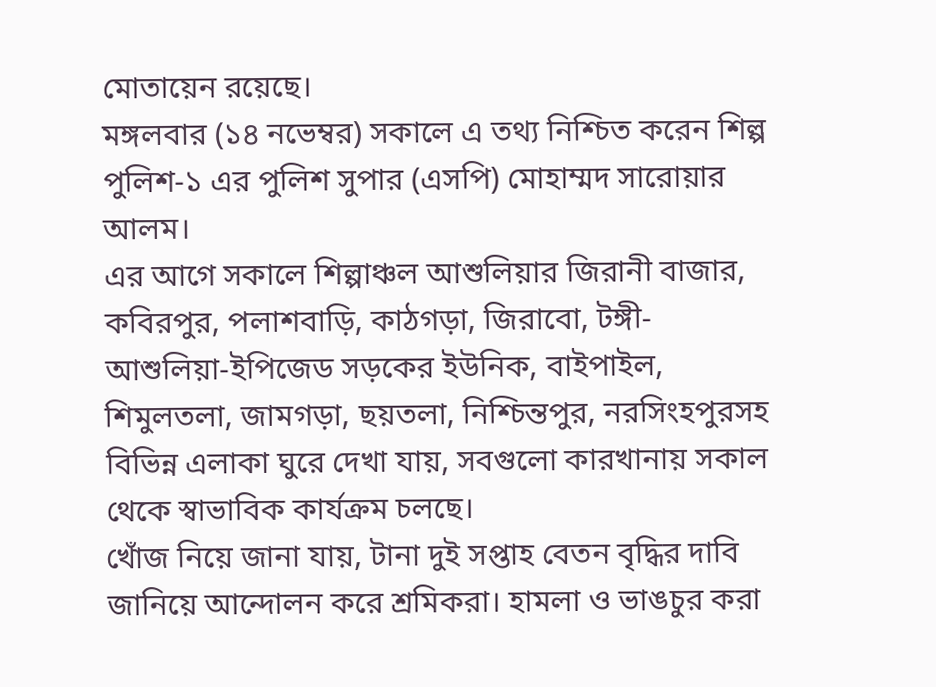মোতায়েন রয়েছে।
মঙ্গলবার (১৪ নভেম্বর) সকালে এ তথ্য নিশ্চিত করেন শিল্প পুলিশ-১ এর পুলিশ সুপার (এসপি) মোহাম্মদ সারোয়ার আলম।
এর আগে সকালে শিল্পাঞ্চল আশুলিয়ার জিরানী বাজার, কবিরপুর, পলাশবাড়ি, কাঠগড়া, জিরাবো, টঙ্গী-আশুলিয়া-ইপিজেড সড়কের ইউনিক, বাইপাইল, শিমুলতলা, জামগড়া, ছয়তলা, নিশ্চিন্তপুর, নরসিংহপুরসহ বিভিন্ন এলাকা ঘুরে দেখা যায়, সবগুলো কারখানায় সকাল থেকে স্বাভাবিক কার্যক্রম চলছে।
খোঁজ নিয়ে জানা যায়, টানা দুই সপ্তাহ বেতন বৃদ্ধির দাবি জানিয়ে আন্দোলন করে শ্রমিকরা। হামলা ও ভাঙচুর করা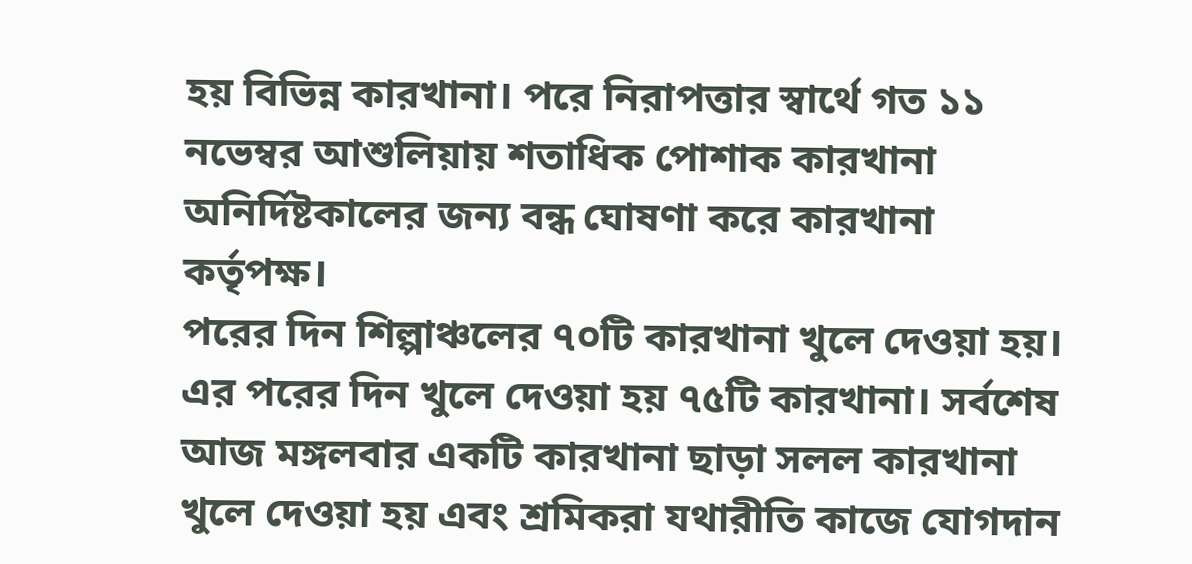হয় বিভিন্ন কারখানা। পরে নিরাপত্তার স্বার্থে গত ১১ নভেম্বর আশুলিয়ায় শতাধিক পোশাক কারখানা অনির্দিষ্টকালের জন্য বন্ধ ঘোষণা করে কারখানা কর্তৃপক্ষ।
পরের দিন শিল্পাঞ্চলের ৭০টি কারখানা খুলে দেওয়া হয়। এর পরের দিন খুলে দেওয়া হয় ৭৫টি কারখানা। সর্বশেষ আজ মঙ্গলবার একটি কারখানা ছাড়া সলল কারখানা খুলে দেওয়া হয় এবং শ্রমিকরা যথারীতি কাজে যোগদান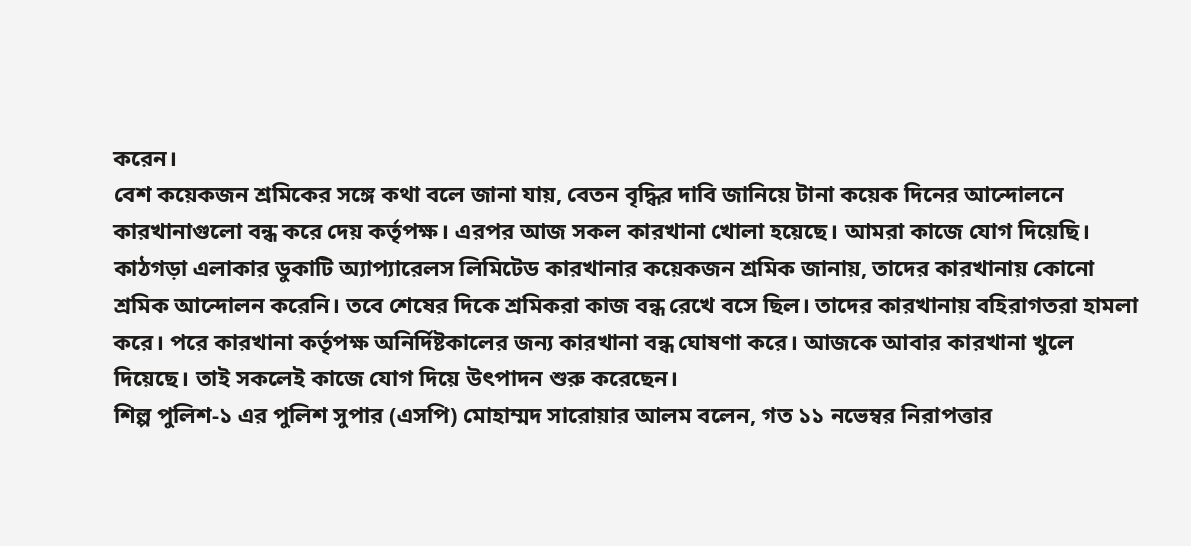করেন।
বেশ কয়েকজন শ্রমিকের সঙ্গে কথা বলে জানা যায়, বেতন বৃদ্ধির দাবি জানিয়ে টানা কয়েক দিনের আন্দোলনে কারখানাগুলো বন্ধ করে দেয় কর্তৃপক্ষ। এরপর আজ সকল কারখানা খোলা হয়েছে। আমরা কাজে যোগ দিয়েছি।
কাঠগড়া এলাকার ডুকাটি অ্যাপ্যারেলস লিমিটেড কারখানার কয়েকজন শ্রমিক জানায়, তাদের কারখানায় কোনো শ্রমিক আন্দোলন করেনি। তবে শেষের দিকে শ্রমিকরা কাজ বন্ধ রেখে বসে ছিল। তাদের কারখানায় বহিরাগতরা হামলা করে। পরে কারখানা কর্তৃপক্ষ অনির্দিষ্টকালের জন্য কারখানা বন্ধ ঘোষণা করে। আজকে আবার কারখানা খুলে দিয়েছে। তাই সকলেই কাজে যোগ দিয়ে উৎপাদন শুরু করেছেন।
শিল্প পুলিশ-১ এর পুলিশ সুপার (এসপি) মোহাম্মদ সারোয়ার আলম বলেন, গত ১১ নভেম্বর নিরাপত্তার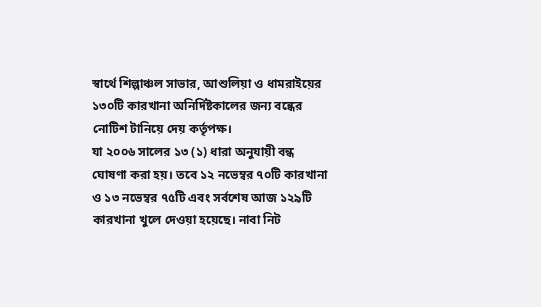স্বার্থে শিল্পাঞ্চল সাভার, আশুলিয়া ও ধামরাইয়ের ১৩০টি কারখানা অনির্দিষ্টকালের জন্য বন্ধের নোটিশ টানিয়ে দেয় কর্তৃপক্ষ।
যা ২০০৬ সালের ১৩ (১) ধারা অনুযায়ী বন্ধ ঘোষণা করা হয়। তবে ১২ নভেম্বর ৭০টি কারখানা ও ১৩ নভেম্বর ৭৫টি এবং সর্বশেষ আজ ১২৯টি কারখানা খুলে দেওয়া হয়েছে। নাবা নিট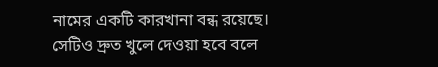নামের একটি কারখানা বন্ধ রয়েছে। সেটিও দ্রুত খুলে দেওয়া হবে বলে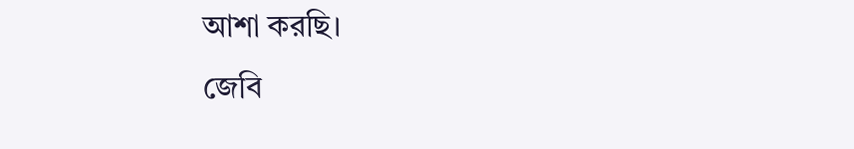আশা করছি।
জেবি